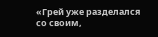«Грей уже разделался со своим,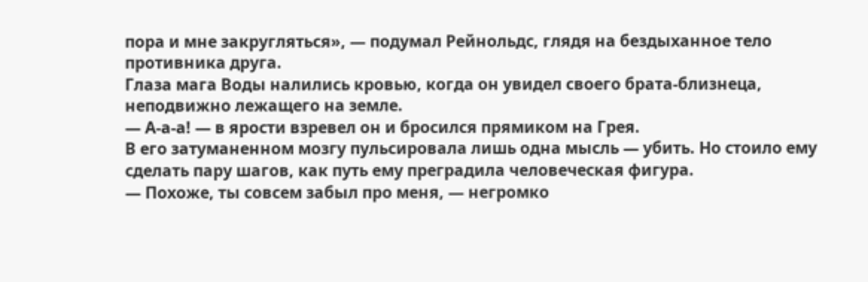пора и мне закругляться», — подумал Рейнольдс, глядя на бездыханное тело противника друга.
Глаза мага Воды налились кровью, когда он увидел своего брата-близнеца, неподвижно лежащего на земле.
— А-а-а! — в ярости взревел он и бросился прямиком на Грея.
В его затуманенном мозгу пульсировала лишь одна мысль — убить. Но стоило ему сделать пару шагов, как путь ему преградила человеческая фигура.
— Похоже, ты совсем забыл про меня, — негромко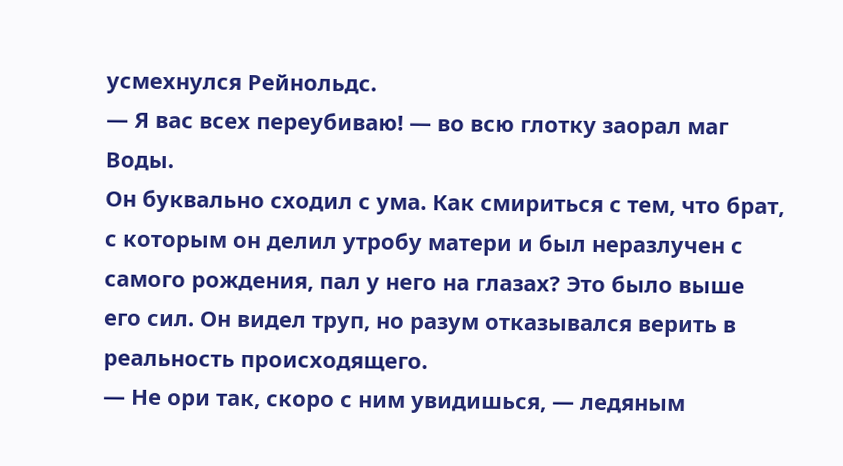усмехнулся Рейнольдс.
— Я вас всех переубиваю! — во всю глотку заорал маг Воды.
Он буквально сходил с ума. Как смириться с тем, что брат, с которым он делил утробу матери и был неразлучен с самого рождения, пал у него на глазах? Это было выше его сил. Он видел труп, но разум отказывался верить в реальность происходящего.
— Не ори так, скоро с ним увидишься, — ледяным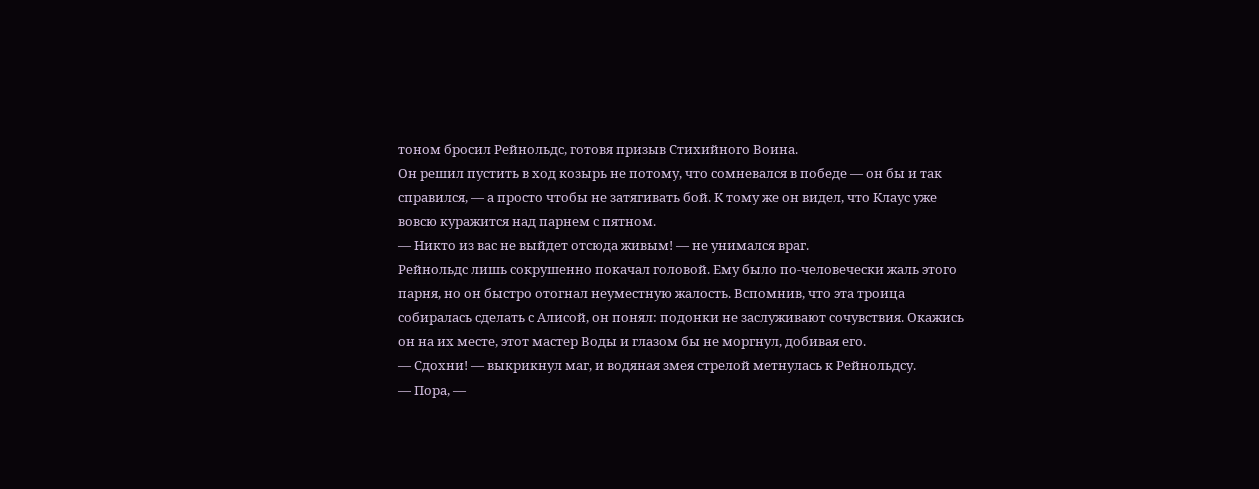тоном бросил Рейнольдс, готовя призыв Стихийного Воина.
Он решил пустить в ход козырь не потому, что сомневался в победе — он бы и так справился, — а просто чтобы не затягивать бой. К тому же он видел, что Клаус уже вовсю куражится над парнем с пятном.
— Никто из вас не выйдет отсюда живым! — не унимался враг.
Рейнольдс лишь сокрушенно покачал головой. Ему было по-человечески жаль этого парня, но он быстро отогнал неуместную жалость. Вспомнив, что эта троица собиралась сделать с Алисой, он понял: подонки не заслуживают сочувствия. Окажись он на их месте, этот мастер Воды и глазом бы не моргнул, добивая его.
— Сдохни! — выкрикнул маг, и водяная змея стрелой метнулась к Рейнольдсу.
— Пора, —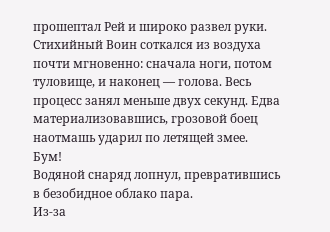прошептал Рей и широко развел руки.
Стихийный Воин соткался из воздуха почти мгновенно: сначала ноги, потом туловище, и наконец — голова. Весь процесс занял меньше двух секунд. Едва материализовавшись, грозовой боец наотмашь ударил по летящей змее.
Бум!
Водяной снаряд лопнул, превратившись в безобидное облако пара.
Из-за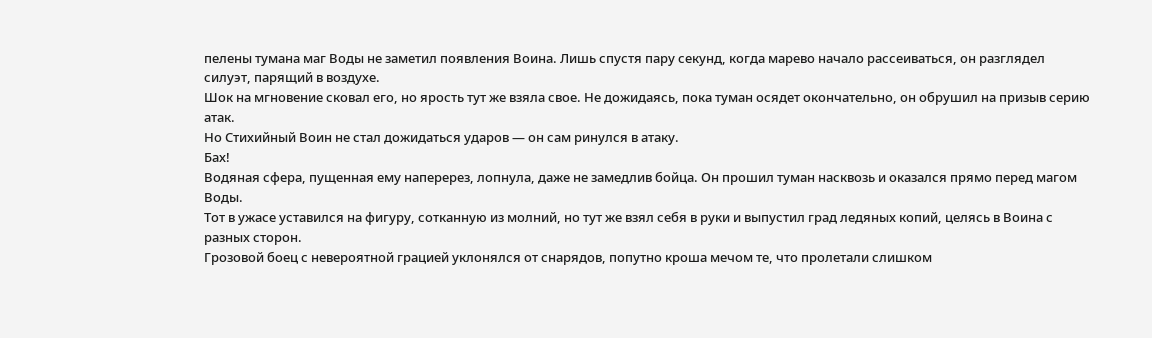пелены тумана маг Воды не заметил появления Воина. Лишь спустя пару секунд, когда марево начало рассеиваться, он разглядел силуэт, парящий в воздухе.
Шок на мгновение сковал его, но ярость тут же взяла свое. Не дожидаясь, пока туман осядет окончательно, он обрушил на призыв серию атак.
Но Стихийный Воин не стал дожидаться ударов — он сам ринулся в атаку.
Бах!
Водяная сфера, пущенная ему наперерез, лопнула, даже не замедлив бойца. Он прошил туман насквозь и оказался прямо перед магом Воды.
Тот в ужасе уставился на фигуру, сотканную из молний, но тут же взял себя в руки и выпустил град ледяных копий, целясь в Воина с разных сторон.
Грозовой боец с невероятной грацией уклонялся от снарядов, попутно кроша мечом те, что пролетали слишком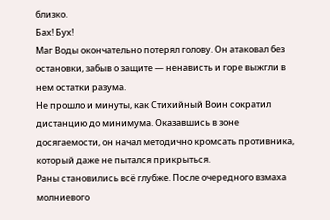близко.
Бах! Бух!
Маг Воды окончательно потерял голову. Он атаковал без остановки, забыв о защите — ненависть и горе выжгли в нем остатки разума.
Не прошло и минуты, как Стихийный Воин сократил дистанцию до минимума. Оказавшись в зоне досягаемости, он начал методично кромсать противника, который даже не пытался прикрыться.
Раны становились всё глубже. После очередного взмаха молниевого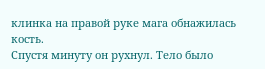клинка на правой руке мага обнажилась кость.
Спустя минуту он рухнул. Тело было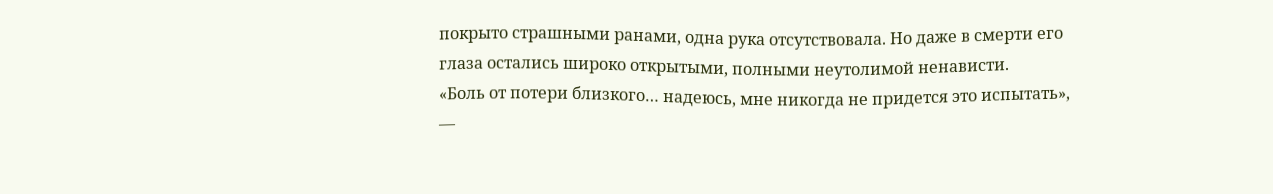покрыто страшными ранами, одна рука отсутствовала. Но даже в смерти его глаза остались широко открытыми, полными неутолимой ненависти.
«Боль от потери близкого… надеюсь, мне никогда не придется это испытать», —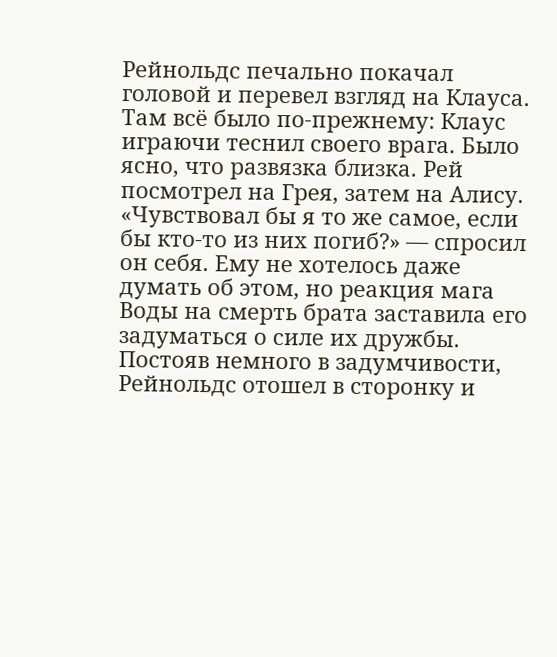Рейнольдс печально покачал головой и перевел взгляд на Клауса.
Там всё было по-прежнему: Клаус играючи теснил своего врага. Было ясно, что развязка близка. Рей посмотрел на Грея, затем на Алису.
«Чувствовал бы я то же самое, если бы кто-то из них погиб?» — спросил он себя. Ему не хотелось даже думать об этом, но реакция мага Воды на смерть брата заставила его задуматься о силе их дружбы.
Постояв немного в задумчивости, Рейнольдс отошел в сторонку и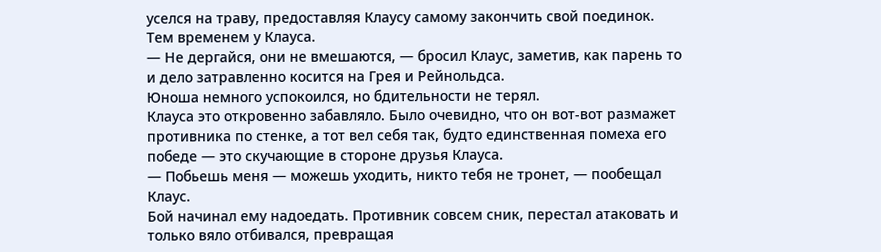уселся на траву, предоставляя Клаусу самому закончить свой поединок.
Тем временем у Клауса.
— Не дергайся, они не вмешаются, — бросил Клаус, заметив, как парень то и дело затравленно косится на Грея и Рейнольдса.
Юноша немного успокоился, но бдительности не терял.
Клауса это откровенно забавляло. Было очевидно, что он вот-вот размажет противника по стенке, а тот вел себя так, будто единственная помеха его победе — это скучающие в стороне друзья Клауса.
— Побьешь меня — можешь уходить, никто тебя не тронет, — пообещал Клаус.
Бой начинал ему надоедать. Противник совсем сник, перестал атаковать и только вяло отбивался, превращая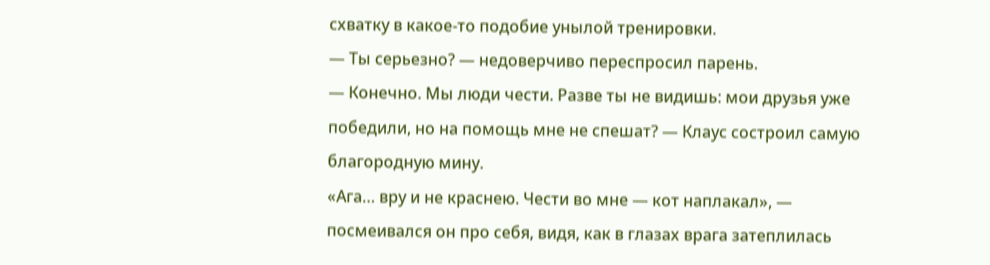схватку в какое-то подобие унылой тренировки.
— Ты серьезно? — недоверчиво переспросил парень.
— Конечно. Мы люди чести. Разве ты не видишь: мои друзья уже победили, но на помощь мне не спешат? — Клаус состроил самую благородную мину.
«Ага… вру и не краснею. Чести во мне — кот наплакал», — посмеивался он про себя, видя, как в глазах врага затеплилась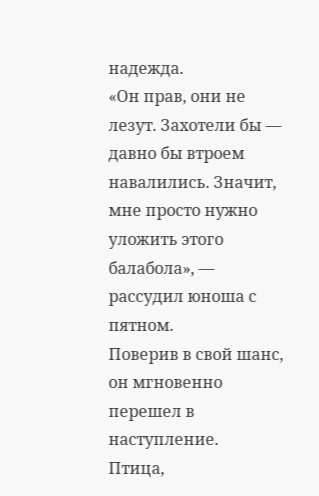надежда.
«Он прав, они не лезут. Захотели бы — давно бы втроем навалились. Значит, мне просто нужно уложить этого балабола», — рассудил юноша с пятном.
Поверив в свой шанс, он мгновенно перешел в наступление.
Птица,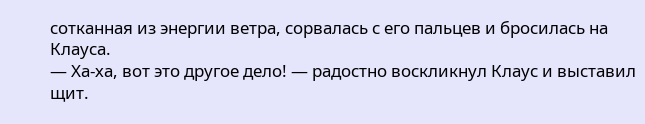сотканная из энергии ветра, сорвалась с его пальцев и бросилась на Клауса.
— Ха-ха, вот это другое дело! — радостно воскликнул Клаус и выставил щит.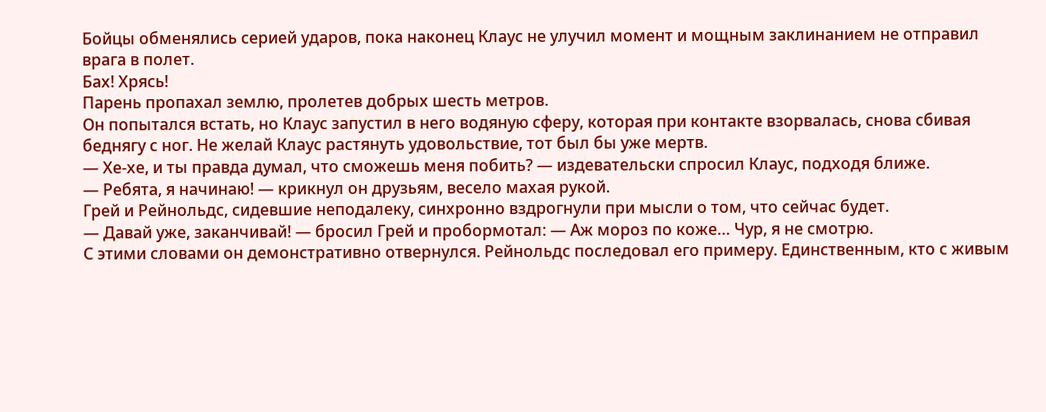Бойцы обменялись серией ударов, пока наконец Клаус не улучил момент и мощным заклинанием не отправил врага в полет.
Бах! Хрясь!
Парень пропахал землю, пролетев добрых шесть метров.
Он попытался встать, но Клаус запустил в него водяную сферу, которая при контакте взорвалась, снова сбивая беднягу с ног. Не желай Клаус растянуть удовольствие, тот был бы уже мертв.
— Хе-хе, и ты правда думал, что сможешь меня побить? — издевательски спросил Клаус, подходя ближе.
— Ребята, я начинаю! — крикнул он друзьям, весело махая рукой.
Грей и Рейнольдс, сидевшие неподалеку, синхронно вздрогнули при мысли о том, что сейчас будет.
— Давай уже, заканчивай! — бросил Грей и пробормотал: — Аж мороз по коже… Чур, я не смотрю.
С этими словами он демонстративно отвернулся. Рейнольдс последовал его примеру. Единственным, кто с живым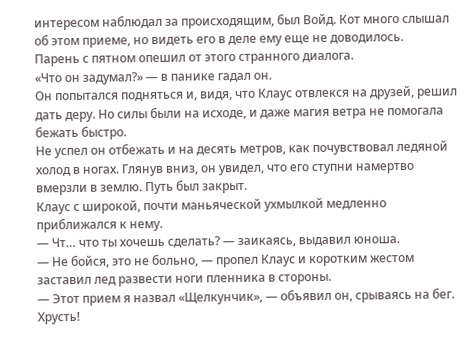интересом наблюдал за происходящим, был Войд. Кот много слышал об этом приеме, но видеть его в деле ему еще не доводилось.
Парень с пятном опешил от этого странного диалога.
«Что он задумал?» — в панике гадал он.
Он попытался подняться и, видя, что Клаус отвлекся на друзей, решил дать деру. Но силы были на исходе, и даже магия ветра не помогала бежать быстро.
Не успел он отбежать и на десять метров, как почувствовал ледяной холод в ногах. Глянув вниз, он увидел, что его ступни намертво вмерзли в землю. Путь был закрыт.
Клаус с широкой, почти маньяческой ухмылкой медленно приближался к нему.
— Чт… что ты хочешь сделать? — заикаясь, выдавил юноша.
— Не бойся, это не больно, — пропел Клаус и коротким жестом заставил лед развести ноги пленника в стороны.
— Этот прием я назвал «Щелкунчик», — объявил он, срываясь на бег.
Хрусть!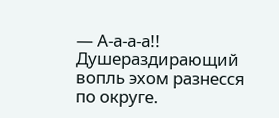— А-а-а-а!!
Душераздирающий вопль эхом разнесся по округе.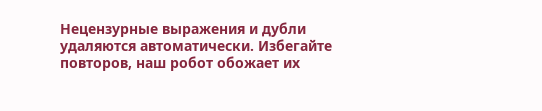Нецензурные выражения и дубли удаляются автоматически. Избегайте повторов, наш робот обожает их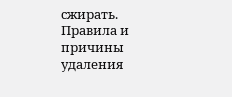сжирать. Правила и причины удаления